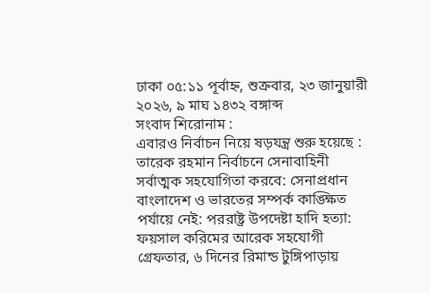ঢাকা ০৫:১১ পূর্বাহ্ন, শুক্রবার, ২৩ জানুয়ারী ২০২৬, ৯ মাঘ ১৪৩২ বঙ্গাব্দ
সংবাদ শিরোনাম :
এবারও নির্বাচন নিয়ে ষড়যন্ত্র শুরু হয়েছে : তারেক রহমান নির্বাচনে সেনাবাহিনী সর্বাত্মক সহযোগিতা করবে: সেনাপ্রধান বাংলাদেশ ও ভারতের সম্পর্ক কাঙ্ক্ষিত পর্যায়ে নেই: পররাষ্ট্র উপদেষ্টা হাদি হত্যা: ফয়সাল করিমের আরেক সহযোগী গ্রেফতার, ৬ দিনের রিমান্ড টুঙ্গিপাড়ায়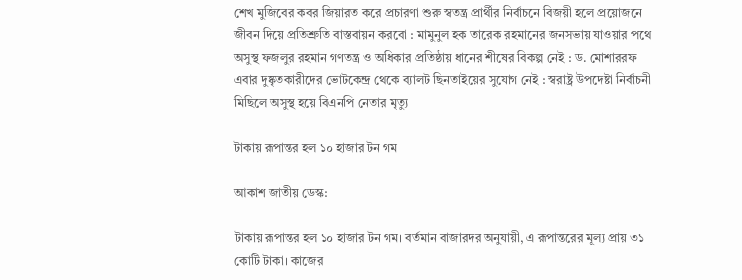শেখ মুজিবের কবর জিয়ারত করে প্রচারণা শুরু স্বতন্ত্র প্রার্থীর নির্বাচনে বিজয়ী হলে প্রয়োজনে জীবন দিয়ে প্রতিশ্রুতি বাস্তবায়ন করবো : মামুনুল হক তারেক রহমানের জনসভায় যাওয়ার পথে অসুস্থ ফজলুর রহমান গণতন্ত্র ও অধিকার প্রতিষ্ঠায় ধানের শীষের বিকল্প নেই : ড. মোশাররফ এবার দুষ্কৃতকারীদের ভোটকেন্দ্র থেকে ব্যালট ছিনতাইয়ের সুযোগ নেই : স্বরাষ্ট্র উপদেষ্টা নির্বাচনী মিছিলে অসুস্থ হয়ে বিএনপি নেতার মৃত্যু

টাকায় রূপান্তর হল ১০ হাজার টন গম

আকাশ জাতীয় ডেস্ক:

টাকায় রূপান্তর হল ১০ হাজার টন গম। বর্তমান বাজারদর অনুযায়ী, এ রূপান্তরের মূল্য প্রায় ৩১ কোটি টাকা। কাজের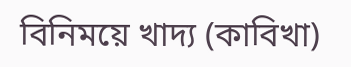বিনিময়ে খাদ্য (কাবিখা)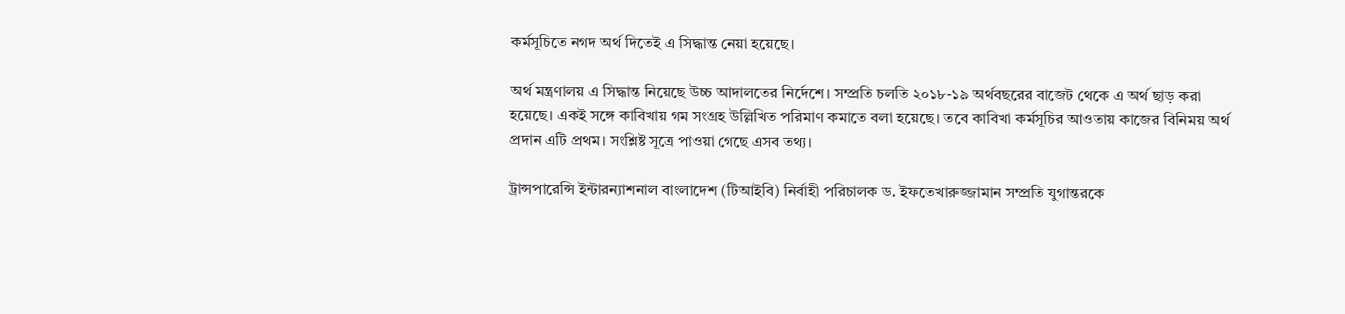কর্মসূচিতে নগদ অর্থ দিতেই এ সিদ্ধান্ত নেয়া হয়েছে।

অর্থ মন্ত্রণালয় এ সিদ্ধান্ত নিয়েছে উচ্চ আদালতের নির্দেশে। সম্প্রতি চলতি ২০১৮-১৯ অর্থবছরের বাজেট থেকে এ অর্থ ছাড় করা হয়েছে। একই সঙ্গে কাবিখায় গম সংগ্রহ উল্লিখিত পরিমাণ কমাতে বলা হয়েছে। তবে কাবিখা কর্মসূচির আওতায় কাজের বিনিময় অর্থ প্রদান এটি প্রথম। সংশ্লিষ্ট সূত্রে পাওয়া গেছে এসব তথ্য।

ট্রান্সপারেন্সি ইন্টারন্যাশনাল বাংলাদেশ (টিআইবি) নির্বাহী পরিচালক ড. ইফতেখারুজ্জামান সম্প্রতি যুগান্তরকে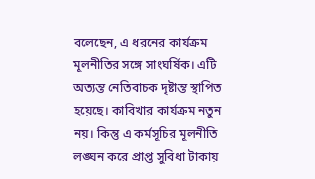বলেছেন, এ ধরনের কার্যক্রম মূলনীতির সঙ্গে সাংঘর্ষিক। এটি অত্যন্ত নেতিবাচক দৃষ্টান্ত স্থাপিত হয়েছে। কাবিখার কার্যক্রম নতুন নয়। কিন্তু এ কর্মসূচির মূলনীতি লঙ্ঘন করে প্রাপ্ত সুবিধা টাকায়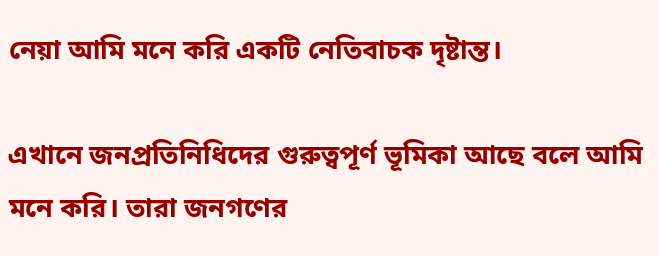নেয়া আমি মনে করি একটি নেতিবাচক দৃষ্টান্ত।

এখানে জনপ্রতিনিধিদের গুরুত্বপূর্ণ ভূমিকা আছে বলে আমি মনে করি। তারা জনগণের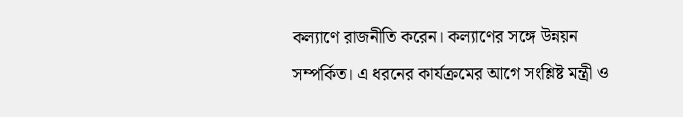কল্যাণে রাজনীতি করেন। কল্যাণের সঙ্গে উন্নয়ন সম্পর্কিত। এ ধরনের কার্যক্রমের আগে সংশ্লিষ্ট মন্ত্রী ও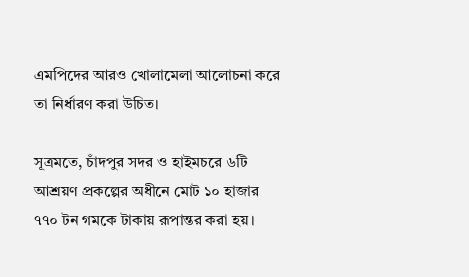এমপিদের আরও খোলামেলা আলোচনা করে তা নির্ধারণ করা উচিত।

সূত্রমতে, চাঁদপুর সদর ও হাইমচরে ৬টি আশ্রয়ণ প্রকল্পের অধীনে মোট ১০ হাজার ৭৭০ টন গমকে টাকায় রূপান্তর করা হয়।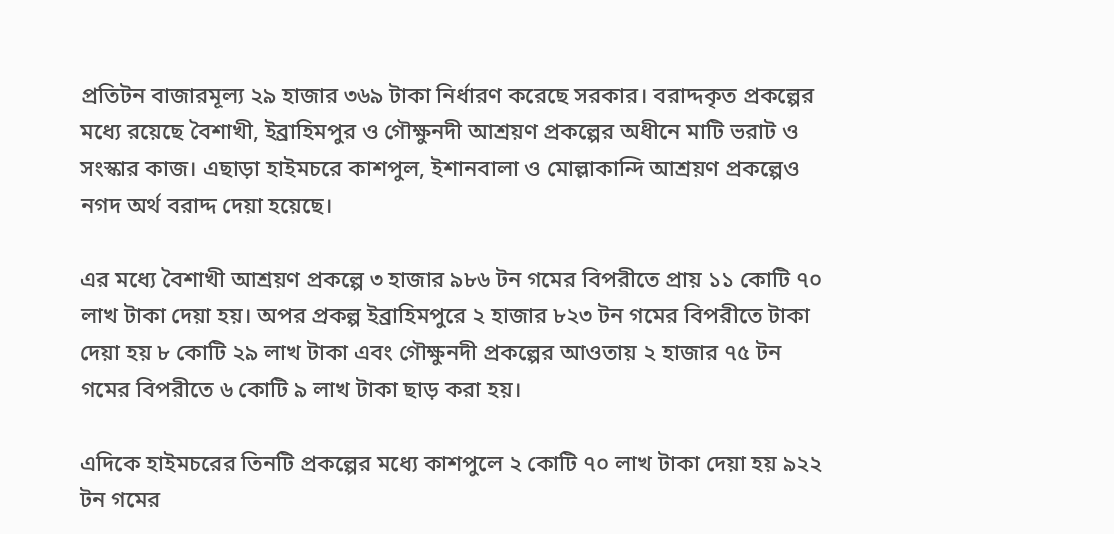প্রতিটন বাজারমূল্য ২৯ হাজার ৩৬৯ টাকা নির্ধারণ করেছে সরকার। বরাদ্দকৃত প্রকল্পের মধ্যে রয়েছে বৈশাখী, ইব্রাহিমপুর ও গৌক্ষুনদী আশ্রয়ণ প্রকল্পের অধীনে মাটি ভরাট ও সংস্কার কাজ। এছাড়া হাইমচরে কাশপুল, ইশানবালা ও মোল্লাকান্দি আশ্রয়ণ প্রকল্পেও নগদ অর্থ বরাদ্দ দেয়া হয়েছে।

এর মধ্যে বৈশাখী আশ্রয়ণ প্রকল্পে ৩ হাজার ৯৮৬ টন গমের বিপরীতে প্রায় ১১ কোটি ৭০ লাখ টাকা দেয়া হয়। অপর প্রকল্প ইব্রাহিমপুরে ২ হাজার ৮২৩ টন গমের বিপরীতে টাকা দেয়া হয় ৮ কোটি ২৯ লাখ টাকা এবং গৌক্ষুনদী প্রকল্পের আওতায় ২ হাজার ৭৫ টন গমের বিপরীতে ৬ কোটি ৯ লাখ টাকা ছাড় করা হয়।

এদিকে হাইমচরের তিনটি প্রকল্পের মধ্যে কাশপুলে ২ কোটি ৭০ লাখ টাকা দেয়া হয় ৯২২ টন গমের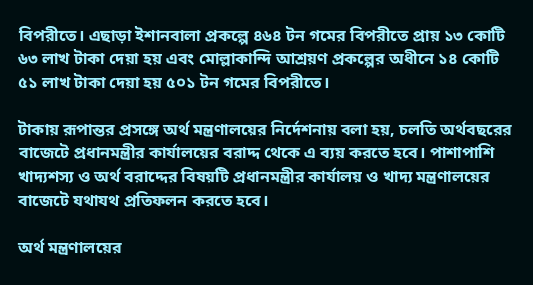বিপরীতে। এছাড়া ইশানবালা প্রকল্পে ৪৬৪ টন গমের বিপরীতে প্রায় ১৩ কোটি ৬৩ লাখ টাকা দেয়া হয় এবং মোল্লাকান্দি আশ্রয়ণ প্রকল্পের অধীনে ১৪ কোটি ৫১ লাখ টাকা দেয়া হয় ৫০১ টন গমের বিপরীতে।

টাকায় রূপান্তর প্রসঙ্গে অর্থ মন্ত্রণালয়ের নির্দেশনায় বলা হয়, চলতি অর্থবছরের বাজেটে প্রধানমন্ত্রীর কার্যালয়ের বরাদ্দ থেকে এ ব্যয় করতে হবে। পাশাপাশি খাদ্যশস্য ও অর্থ বরাদ্দের বিষয়টি প্রধানমন্ত্রীর কার্যালয় ও খাদ্য মন্ত্রণালয়ের বাজেটে যথাযথ প্রতিফলন করতে হবে।

অর্থ মন্ত্রণালয়ের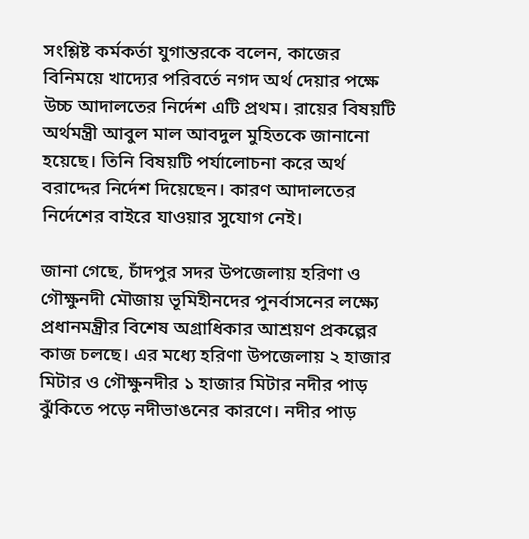সংশ্লিষ্ট কর্মকর্তা যুগান্তরকে বলেন, কাজের বিনিময়ে খাদ্যের পরিবর্তে নগদ অর্থ দেয়ার পক্ষে উচ্চ আদালতের নির্দেশ এটি প্রথম। রায়ের বিষয়টি অর্থমন্ত্রী আবুল মাল আবদুল মুহিতকে জানানো হয়েছে। তিনি বিষয়টি পর্যালোচনা করে অর্থ বরাদ্দের নির্দেশ দিয়েছেন। কারণ আদালতের নির্দেশের বাইরে যাওয়ার সুযোগ নেই।

জানা গেছে, চাঁদপুর সদর উপজেলায় হরিণা ও গৌক্ষুনদী মৌজায় ভূমিহীনদের পুনর্বাসনের লক্ষ্যে প্রধানমন্ত্রীর বিশেষ অগ্রাধিকার আশ্রয়ণ প্রকল্পের কাজ চলছে। এর মধ্যে হরিণা উপজেলায় ২ হাজার মিটার ও গৌক্ষুনদীর ১ হাজার মিটার নদীর পাড় ঝুঁকিতে পড়ে নদীভাঙনের কারণে। নদীর পাড়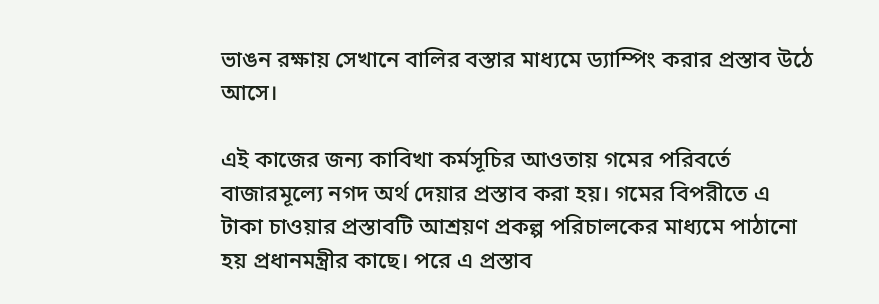ভাঙন রক্ষায় সেখানে বালির বস্তার মাধ্যমে ড্যাম্পিং করার প্রস্তাব উঠে আসে।

এই কাজের জন্য কাবিখা কর্মসূচির আওতায় গমের পরিবর্তে বাজারমূল্যে নগদ অর্থ দেয়ার প্রস্তাব করা হয়। গমের বিপরীতে এ টাকা চাওয়ার প্রস্তাবটি আশ্রয়ণ প্রকল্প পরিচালকের মাধ্যমে পাঠানো হয় প্রধানমন্ত্রীর কাছে। পরে এ প্রস্তাব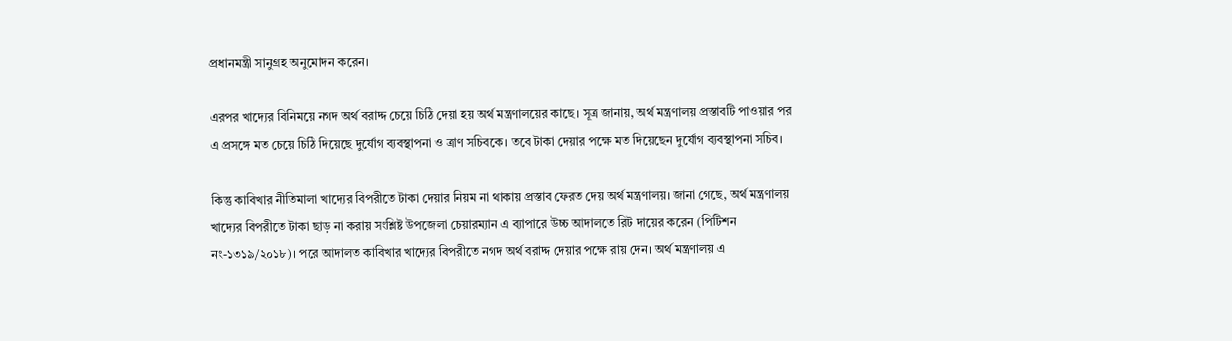প্রধানমন্ত্রী সানুগ্রহ অনুমোদন করেন।

এরপর খাদ্যের বিনিময়ে নগদ অর্থ বরাদ্দ চেয়ে চিঠি দেয়া হয় অর্থ মন্ত্রণালয়ের কাছে। সূত্র জানায়, অর্থ মন্ত্রণালয় প্রস্তাবটি পাওয়ার পর এ প্রসঙ্গে মত চেয়ে চিঠি দিয়েছে দুর্যোগ ব্যবস্থাপনা ও ত্রাণ সচিবকে। তবে টাকা দেয়ার পক্ষে মত দিয়েছেন দুর্যোগ ব্যবস্থাপনা সচিব।

কিন্তু কাবিখার নীতিমালা খাদ্যের বিপরীতে টাকা দেয়ার নিয়ম না থাকায় প্রস্তাব ফেরত দেয় অর্থ মন্ত্রণালয়। জানা গেছে, অর্থ মন্ত্রণালয় খাদ্যের বিপরীতে টাকা ছাড় না করায় সংশ্লিষ্ট উপজেলা চেয়ারম্যান এ ব্যাপারে উচ্চ আদালতে রিট দায়ের করেন (পিটিশন নং-১৩১৯/২০১৮)। পরে আদালত কাবিখার খাদ্যের বিপরীতে নগদ অর্থ বরাদ্দ দেয়ার পক্ষে রায় দেন। অর্থ মন্ত্রণালয় এ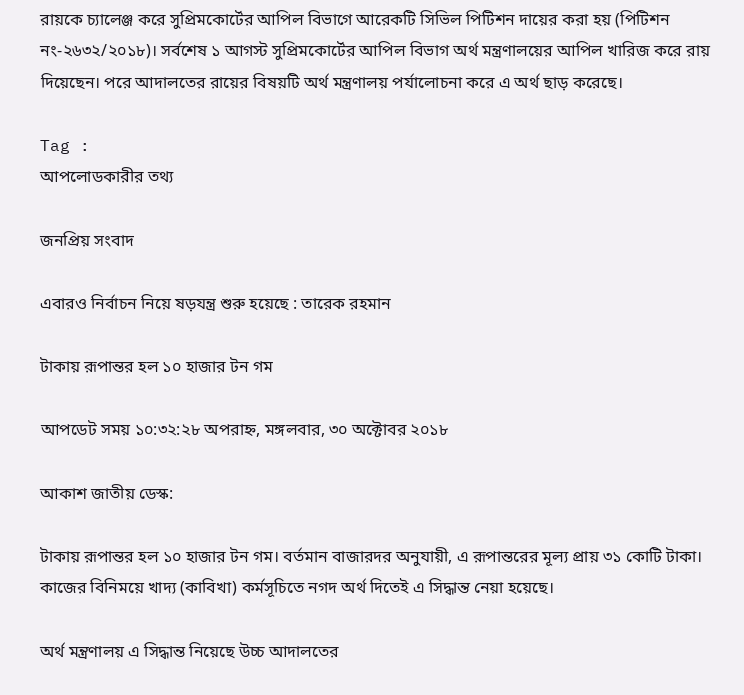রায়কে চ্যালেঞ্জ করে সুপ্রিমকোর্টের আপিল বিভাগে আরেকটি সিভিল পিটিশন দায়ের করা হয় (পিটিশন নং-২৬৩২/২০১৮)। সর্বশেষ ১ আগস্ট সুপ্রিমকোর্টের আপিল বিভাগ অর্থ মন্ত্রণালয়ের আপিল খারিজ করে রায় দিয়েছেন। পরে আদালতের রায়ের বিষয়টি অর্থ মন্ত্রণালয় পর্যালোচনা করে এ অর্থ ছাড় করেছে।

Tag :
আপলোডকারীর তথ্য

জনপ্রিয় সংবাদ

এবারও নির্বাচন নিয়ে ষড়যন্ত্র শুরু হয়েছে : তারেক রহমান

টাকায় রূপান্তর হল ১০ হাজার টন গম

আপডেট সময় ১০:৩২:২৮ অপরাহ্ন, মঙ্গলবার, ৩০ অক্টোবর ২০১৮

আকাশ জাতীয় ডেস্ক:

টাকায় রূপান্তর হল ১০ হাজার টন গম। বর্তমান বাজারদর অনুযায়ী, এ রূপান্তরের মূল্য প্রায় ৩১ কোটি টাকা। কাজের বিনিময়ে খাদ্য (কাবিখা) কর্মসূচিতে নগদ অর্থ দিতেই এ সিদ্ধান্ত নেয়া হয়েছে।

অর্থ মন্ত্রণালয় এ সিদ্ধান্ত নিয়েছে উচ্চ আদালতের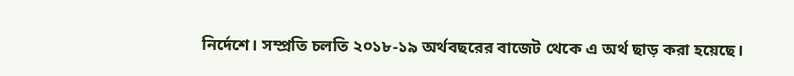নির্দেশে। সম্প্রতি চলতি ২০১৮-১৯ অর্থবছরের বাজেট থেকে এ অর্থ ছাড় করা হয়েছে।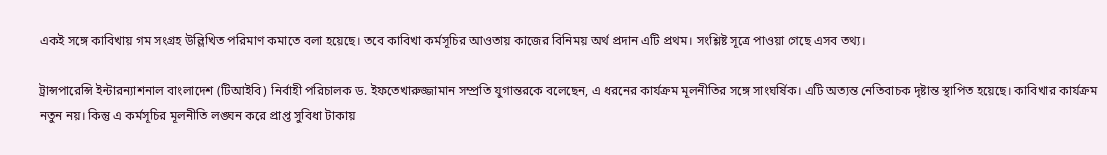একই সঙ্গে কাবিখায় গম সংগ্রহ উল্লিখিত পরিমাণ কমাতে বলা হয়েছে। তবে কাবিখা কর্মসূচির আওতায় কাজের বিনিময় অর্থ প্রদান এটি প্রথম। সংশ্লিষ্ট সূত্রে পাওয়া গেছে এসব তথ্য।

ট্রান্সপারেন্সি ইন্টারন্যাশনাল বাংলাদেশ (টিআইবি) নির্বাহী পরিচালক ড. ইফতেখারুজ্জামান সম্প্রতি যুগান্তরকে বলেছেন, এ ধরনের কার্যক্রম মূলনীতির সঙ্গে সাংঘর্ষিক। এটি অত্যন্ত নেতিবাচক দৃষ্টান্ত স্থাপিত হয়েছে। কাবিখার কার্যক্রম নতুন নয়। কিন্তু এ কর্মসূচির মূলনীতি লঙ্ঘন করে প্রাপ্ত সুবিধা টাকায়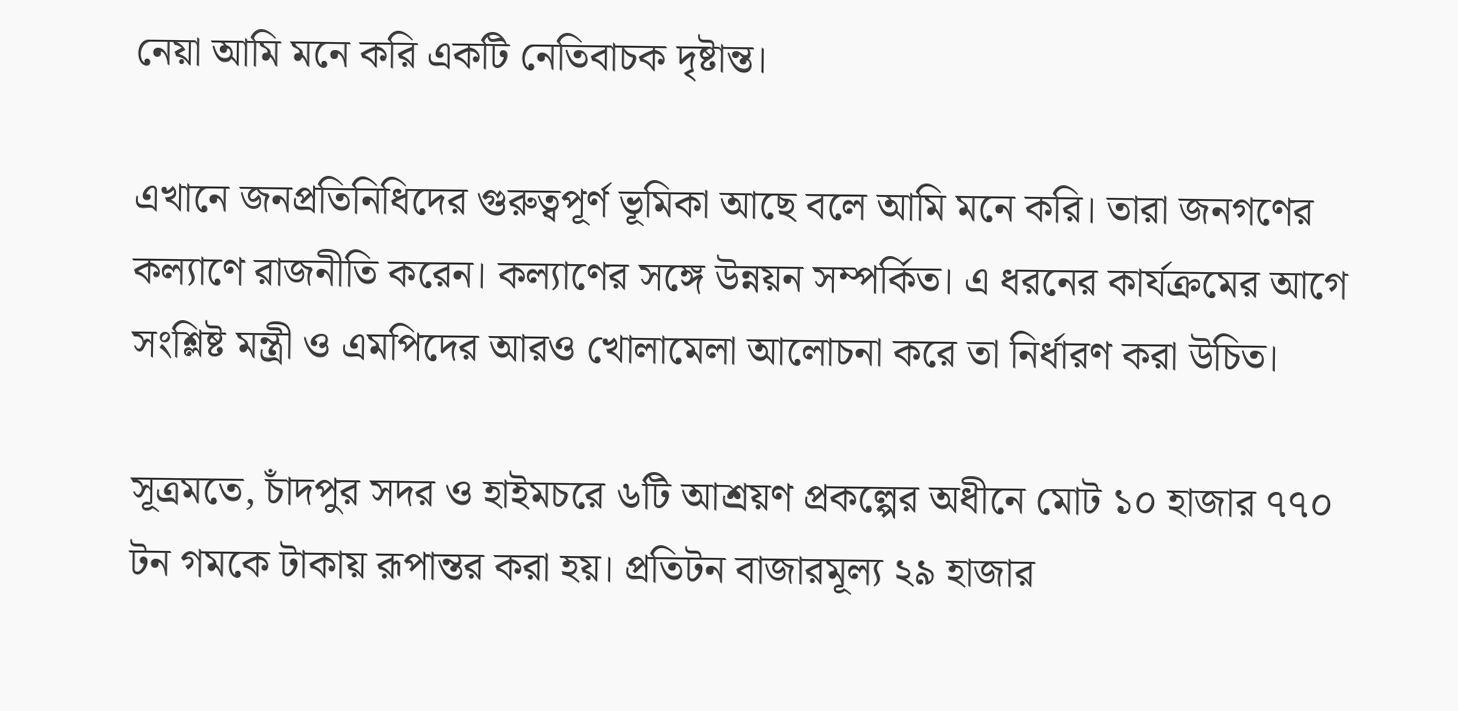নেয়া আমি মনে করি একটি নেতিবাচক দৃষ্টান্ত।

এখানে জনপ্রতিনিধিদের গুরুত্বপূর্ণ ভূমিকা আছে বলে আমি মনে করি। তারা জনগণের কল্যাণে রাজনীতি করেন। কল্যাণের সঙ্গে উন্নয়ন সম্পর্কিত। এ ধরনের কার্যক্রমের আগে সংশ্লিষ্ট মন্ত্রী ও এমপিদের আরও খোলামেলা আলোচনা করে তা নির্ধারণ করা উচিত।

সূত্রমতে, চাঁদপুর সদর ও হাইমচরে ৬টি আশ্রয়ণ প্রকল্পের অধীনে মোট ১০ হাজার ৭৭০ টন গমকে টাকায় রূপান্তর করা হয়। প্রতিটন বাজারমূল্য ২৯ হাজার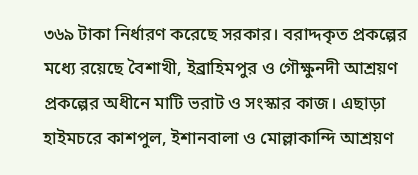৩৬৯ টাকা নির্ধারণ করেছে সরকার। বরাদ্দকৃত প্রকল্পের মধ্যে রয়েছে বৈশাখী, ইব্রাহিমপুর ও গৌক্ষুনদী আশ্রয়ণ প্রকল্পের অধীনে মাটি ভরাট ও সংস্কার কাজ। এছাড়া হাইমচরে কাশপুল, ইশানবালা ও মোল্লাকান্দি আশ্রয়ণ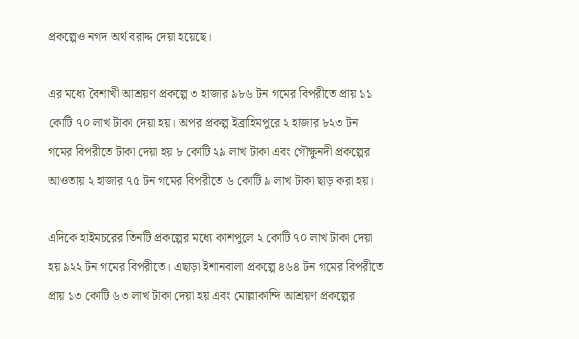প্রকল্পেও নগদ অর্থ বরাদ্দ দেয়া হয়েছে।

এর মধ্যে বৈশাখী আশ্রয়ণ প্রকল্পে ৩ হাজার ৯৮৬ টন গমের বিপরীতে প্রায় ১১ কোটি ৭০ লাখ টাকা দেয়া হয়। অপর প্রকল্প ইব্রাহিমপুরে ২ হাজার ৮২৩ টন গমের বিপরীতে টাকা দেয়া হয় ৮ কোটি ২৯ লাখ টাকা এবং গৌক্ষুনদী প্রকল্পের আওতায় ২ হাজার ৭৫ টন গমের বিপরীতে ৬ কোটি ৯ লাখ টাকা ছাড় করা হয়।

এদিকে হাইমচরের তিনটি প্রকল্পের মধ্যে কাশপুলে ২ কোটি ৭০ লাখ টাকা দেয়া হয় ৯২২ টন গমের বিপরীতে। এছাড়া ইশানবালা প্রকল্পে ৪৬৪ টন গমের বিপরীতে প্রায় ১৩ কোটি ৬৩ লাখ টাকা দেয়া হয় এবং মোল্লাকান্দি আশ্রয়ণ প্রকল্পের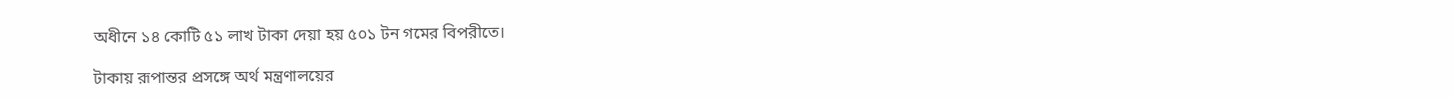অধীনে ১৪ কোটি ৫১ লাখ টাকা দেয়া হয় ৫০১ টন গমের বিপরীতে।

টাকায় রূপান্তর প্রসঙ্গে অর্থ মন্ত্রণালয়ের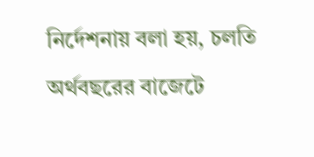নির্দেশনায় বলা হয়, চলতি অর্থবছরের বাজেটে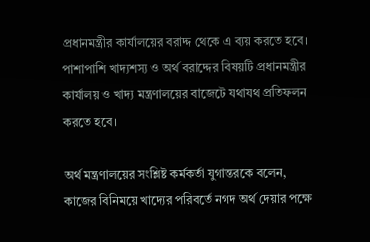প্রধানমন্ত্রীর কার্যালয়ের বরাদ্দ থেকে এ ব্যয় করতে হবে। পাশাপাশি খাদ্যশস্য ও অর্থ বরাদ্দের বিষয়টি প্রধানমন্ত্রীর কার্যালয় ও খাদ্য মন্ত্রণালয়ের বাজেটে যথাযথ প্রতিফলন করতে হবে।

অর্থ মন্ত্রণালয়ের সংশ্লিষ্ট কর্মকর্তা যুগান্তরকে বলেন, কাজের বিনিময়ে খাদ্যের পরিবর্তে নগদ অর্থ দেয়ার পক্ষে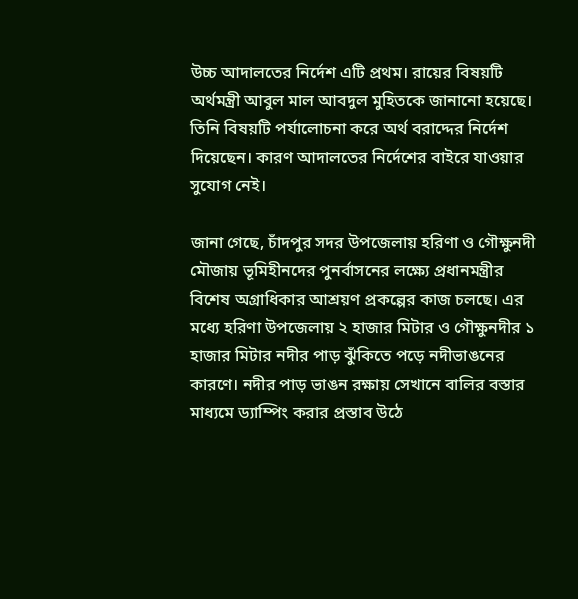উচ্চ আদালতের নির্দেশ এটি প্রথম। রায়ের বিষয়টি অর্থমন্ত্রী আবুল মাল আবদুল মুহিতকে জানানো হয়েছে। তিনি বিষয়টি পর্যালোচনা করে অর্থ বরাদ্দের নির্দেশ দিয়েছেন। কারণ আদালতের নির্দেশের বাইরে যাওয়ার সুযোগ নেই।

জানা গেছে, চাঁদপুর সদর উপজেলায় হরিণা ও গৌক্ষুনদী মৌজায় ভূমিহীনদের পুনর্বাসনের লক্ষ্যে প্রধানমন্ত্রীর বিশেষ অগ্রাধিকার আশ্রয়ণ প্রকল্পের কাজ চলছে। এর মধ্যে হরিণা উপজেলায় ২ হাজার মিটার ও গৌক্ষুনদীর ১ হাজার মিটার নদীর পাড় ঝুঁকিতে পড়ে নদীভাঙনের কারণে। নদীর পাড় ভাঙন রক্ষায় সেখানে বালির বস্তার মাধ্যমে ড্যাম্পিং করার প্রস্তাব উঠে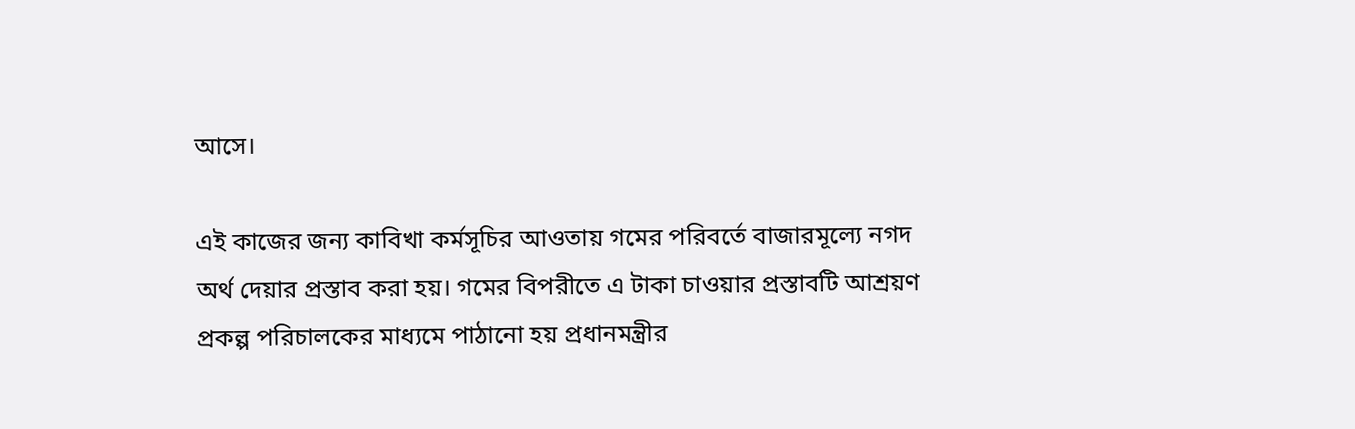আসে।

এই কাজের জন্য কাবিখা কর্মসূচির আওতায় গমের পরিবর্তে বাজারমূল্যে নগদ অর্থ দেয়ার প্রস্তাব করা হয়। গমের বিপরীতে এ টাকা চাওয়ার প্রস্তাবটি আশ্রয়ণ প্রকল্প পরিচালকের মাধ্যমে পাঠানো হয় প্রধানমন্ত্রীর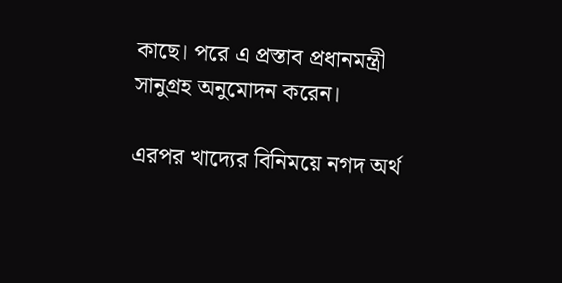কাছে। পরে এ প্রস্তাব প্রধানমন্ত্রী সানুগ্রহ অনুমোদন করেন।

এরপর খাদ্যের বিনিময়ে নগদ অর্থ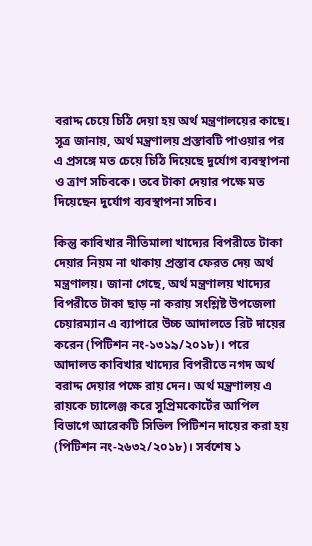বরাদ্দ চেয়ে চিঠি দেয়া হয় অর্থ মন্ত্রণালয়ের কাছে। সূত্র জানায়, অর্থ মন্ত্রণালয় প্রস্তাবটি পাওয়ার পর এ প্রসঙ্গে মত চেয়ে চিঠি দিয়েছে দুর্যোগ ব্যবস্থাপনা ও ত্রাণ সচিবকে। তবে টাকা দেয়ার পক্ষে মত দিয়েছেন দুর্যোগ ব্যবস্থাপনা সচিব।

কিন্তু কাবিখার নীতিমালা খাদ্যের বিপরীতে টাকা দেয়ার নিয়ম না থাকায় প্রস্তাব ফেরত দেয় অর্থ মন্ত্রণালয়। জানা গেছে, অর্থ মন্ত্রণালয় খাদ্যের বিপরীতে টাকা ছাড় না করায় সংশ্লিষ্ট উপজেলা চেয়ারম্যান এ ব্যাপারে উচ্চ আদালতে রিট দায়ের করেন (পিটিশন নং-১৩১৯/২০১৮)। পরে আদালত কাবিখার খাদ্যের বিপরীতে নগদ অর্থ বরাদ্দ দেয়ার পক্ষে রায় দেন। অর্থ মন্ত্রণালয় এ রায়কে চ্যালেঞ্জ করে সুপ্রিমকোর্টের আপিল বিভাগে আরেকটি সিভিল পিটিশন দায়ের করা হয় (পিটিশন নং-২৬৩২/২০১৮)। সর্বশেষ ১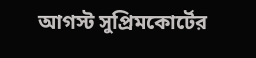আগস্ট সুপ্রিমকোর্টের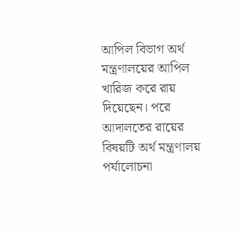আপিল বিভাগ অর্থ মন্ত্রণালয়ের আপিল খারিজ করে রায় দিয়েছেন। পরে আদালতের রায়ের বিষয়টি অর্থ মন্ত্রণালয় পর্যালোচনা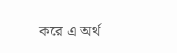করে এ অর্থ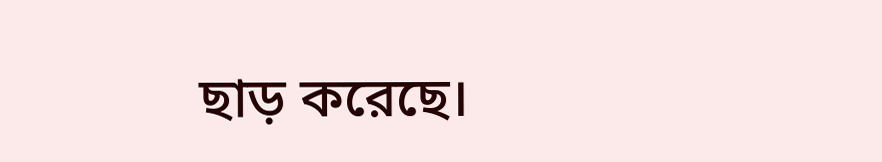ছাড় করেছে।